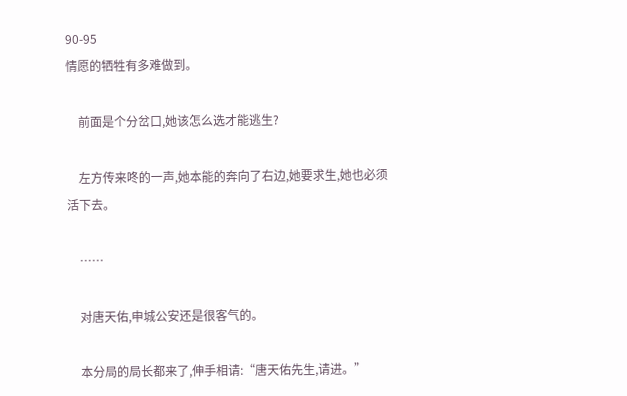90-95
情愿的牺牲有多难做到。

    前面是个分岔口,她该怎么选才能逃生?

    左方传来咚的一声,她本能的奔向了右边,她要求生,她也必须活下去。

    ……

    对唐天佑,申城公安还是很客气的。

    本分局的局长都来了,伸手相请:“唐天佑先生,请进。”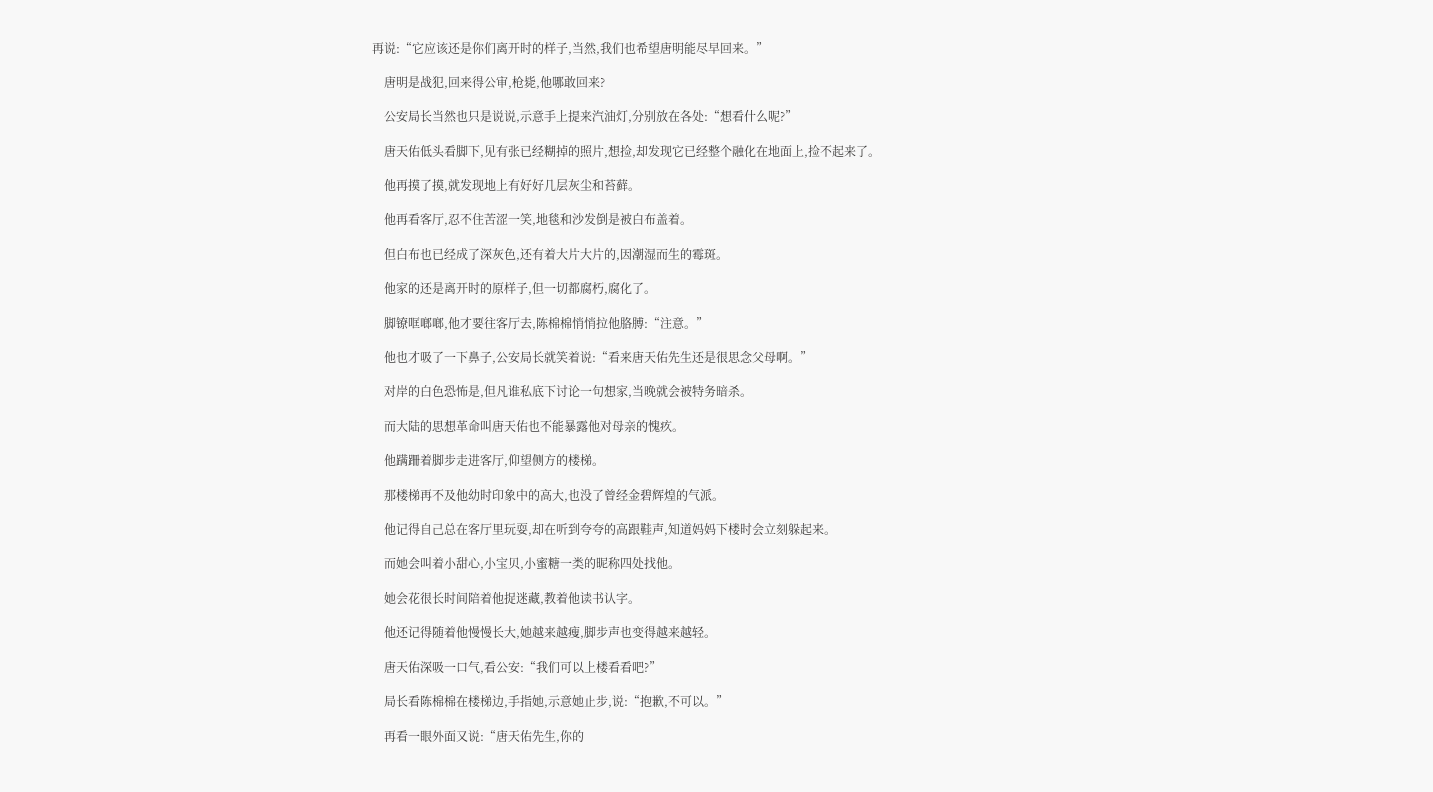再说:“它应该还是你们离开时的样子,当然,我们也希望唐明能尽早回来。”

    唐明是战犯,回来得公审,枪毙,他哪敢回来?

    公安局长当然也只是说说,示意手上提来汽油灯,分别放在各处:“想看什么呢?”

    唐天佑低头看脚下,见有张已经糊掉的照片,想捡,却发现它已经整个融化在地面上,捡不起来了。

    他再摸了摸,就发现地上有好好几层灰尘和苔藓。

    他再看客厅,忍不住苦涩一笑,地毯和沙发倒是被白布盖着。

    但白布也已经成了深灰色,还有着大片大片的,因潮湿而生的霉斑。

    他家的还是离开时的原样子,但一切都腐朽,腐化了。

    脚镣哐啷啷,他才要往客厅去,陈棉棉悄悄拉他胳膊:“注意。”

    他也才吸了一下鼻子,公安局长就笑着说:“看来唐天佑先生还是很思念父母啊。”

    对岸的白色恐怖是,但凡谁私底下讨论一句想家,当晚就会被特务暗杀。

    而大陆的思想革命叫唐天佑也不能暴露他对母亲的愧疚。

    他蹒跚着脚步走进客厅,仰望侧方的楼梯。

    那楼梯再不及他幼时印象中的高大,也没了曾经金碧辉煌的气派。

    他记得自己总在客厅里玩耍,却在听到夸夸的高跟鞋声,知道妈妈下楼时会立刻躲起来。

    而她会叫着小甜心,小宝贝,小蜜糖一类的昵称四处找他。

    她会花很长时间陪着他捉迷藏,教着他读书认字。

    他还记得随着他慢慢长大,她越来越瘦,脚步声也变得越来越轻。

    唐天佑深吸一口气,看公安:“我们可以上楼看看吧?”

    局长看陈棉棉在楼梯边,手指她,示意她止步,说:“抱歉,不可以。”

    再看一眼外面又说:“唐天佑先生,你的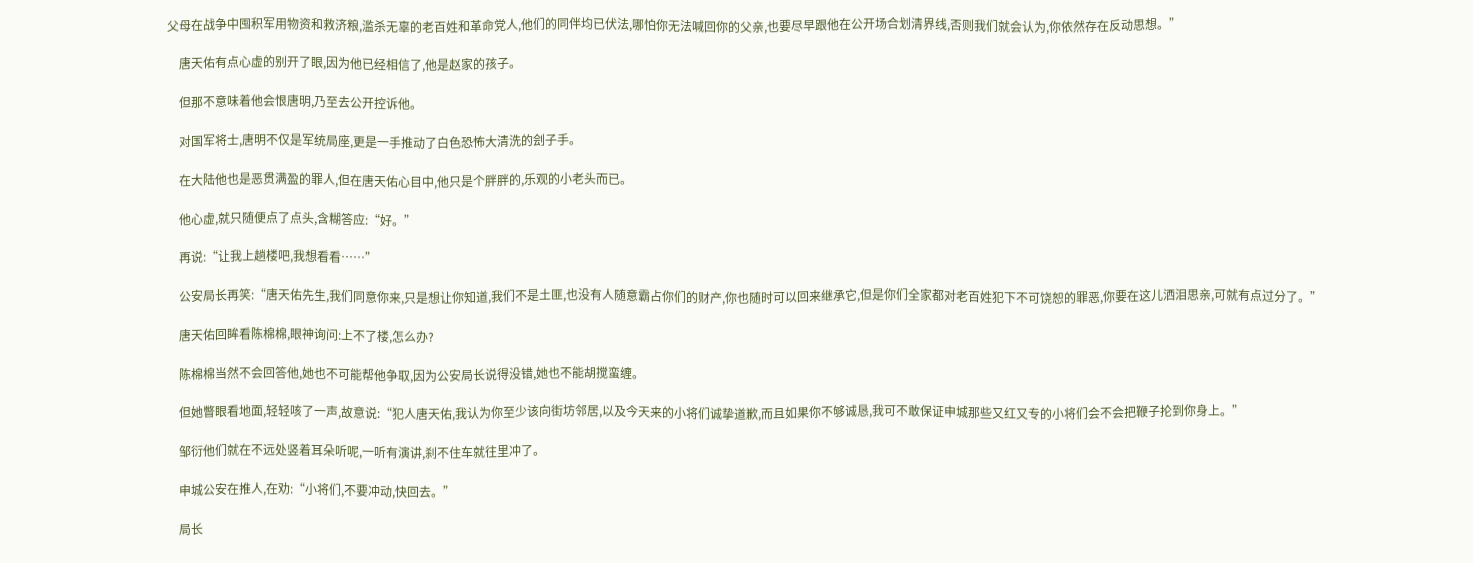父母在战争中囤积军用物资和救济粮,滥杀无辜的老百姓和革命党人,他们的同伴均已伏法,哪怕你无法喊回你的父亲,也要尽早跟他在公开场合划清界线,否则我们就会认为,你依然存在反动思想。”

    唐天佑有点心虚的别开了眼,因为他已经相信了,他是赵家的孩子。

    但那不意味着他会恨唐明,乃至去公开控诉他。

    对国军将士,唐明不仅是军统局座,更是一手推动了白色恐怖大清洗的刽子手。

    在大陆他也是恶贯满盈的罪人,但在唐天佑心目中,他只是个胖胖的,乐观的小老头而已。

    他心虚,就只随便点了点头,含糊答应:“好。”

    再说:“让我上趟楼吧,我想看看……”

    公安局长再笑:“唐天佑先生,我们同意你来,只是想让你知道,我们不是土匪,也没有人随意霸占你们的财产,你也随时可以回来继承它,但是你们全家都对老百姓犯下不可饶恕的罪恶,你要在这儿洒泪思亲,可就有点过分了。”

    唐天佑回眸看陈棉棉,眼神询问:上不了楼,怎么办?

    陈棉棉当然不会回答他,她也不可能帮他争取,因为公安局长说得没错,她也不能胡搅蛮缠。

    但她瞥眼看地面,轻轻咳了一声,故意说:“犯人唐天佑,我认为你至少该向街坊邻居,以及今天来的小将们诚挚道歉,而且如果你不够诚恳,我可不敢保证申城那些又红又专的小将们会不会把鞭子抡到你身上。”

    邹衍他们就在不远处竖着耳朵听呢,一听有演讲,刹不住车就往里冲了。

    申城公安在推人,在劝:“小将们,不要冲动,快回去。”

    局长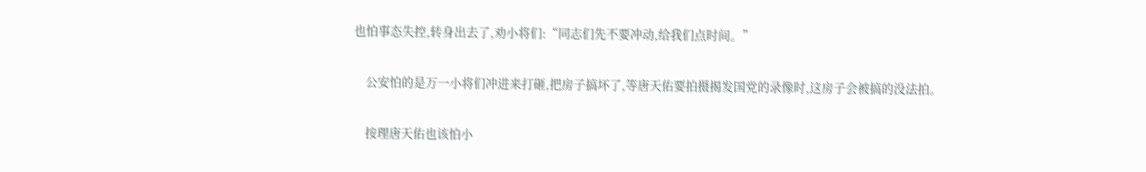也怕事态失控,转身出去了,劝小将们:“同志们先不要冲动,给我们点时间。”

    公安怕的是万一小将们冲进来打砸,把房子搞坏了,等唐天佑要拍摄揭发国党的录像时,这房子会被搞的没法拍。

    按理唐天佑也该怕小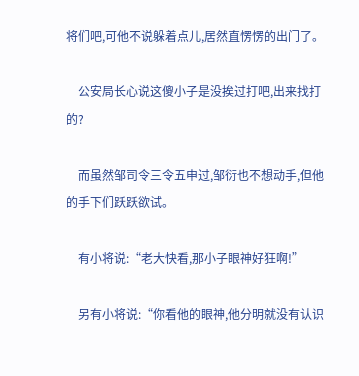将们吧,可他不说躲着点儿,居然直愣愣的出门了。

    公安局长心说这傻小子是没挨过打吧,出来找打的?

    而虽然邹司令三令五申过,邹衍也不想动手,但他的手下们跃跃欲试。

    有小将说:“老大快看,那小子眼神好狂啊!”

    另有小将说:“你看他的眼神,他分明就没有认识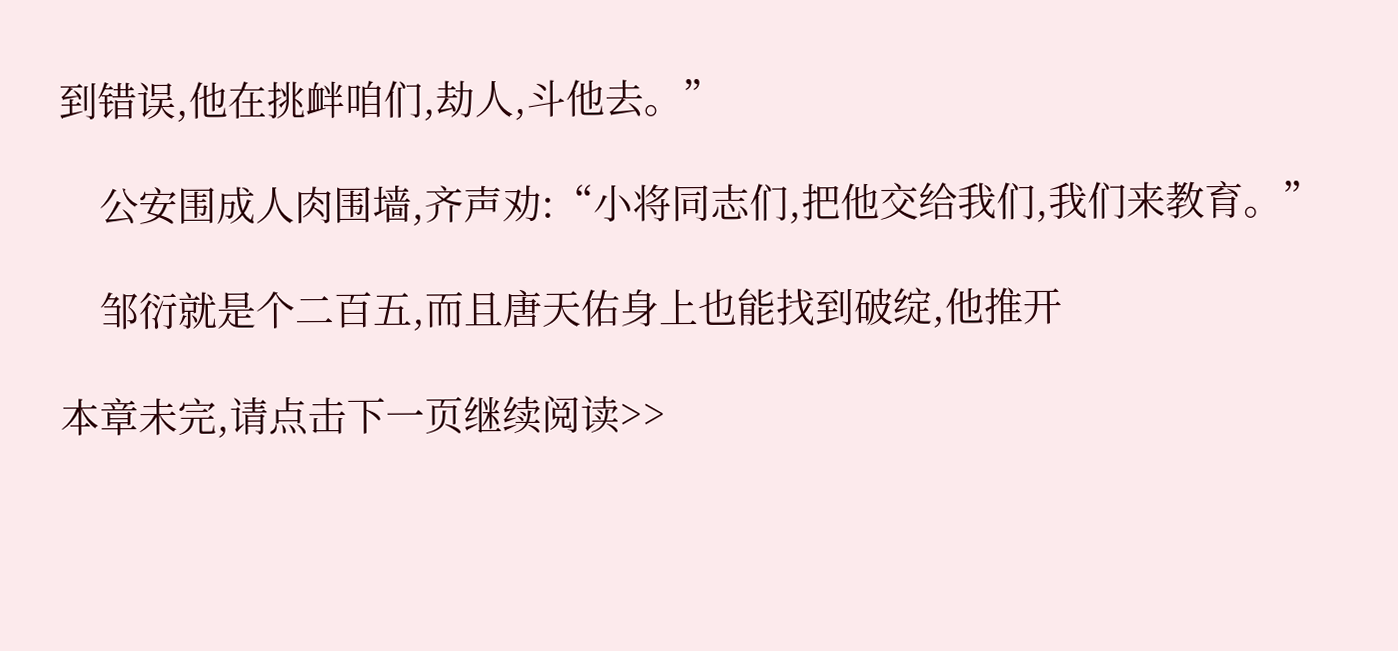到错误,他在挑衅咱们,劫人,斗他去。”

    公安围成人肉围墙,齐声劝:“小将同志们,把他交给我们,我们来教育。”

    邹衍就是个二百五,而且唐天佑身上也能找到破绽,他推开

本章未完,请点击下一页继续阅读>>